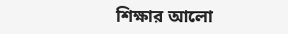শিক্ষার আলো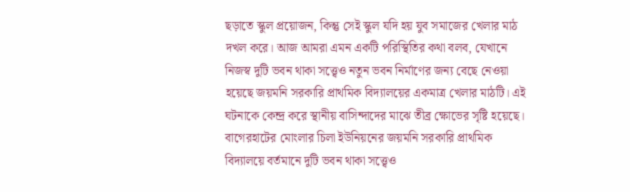ছড়াতে স্কুল প্রয়োজন, কিন্তু সেই স্কুল যদি হয় যুব সমাজের খেলার মাঠ দখল করে। আজ আমরা এমন একটি পরিস্থিতির কথা বলব, যেখানে নিজস্ব দুটি ভবন থাকা সত্ত্বেও নতুন ভবন নির্মাণের জন্য বেছে নেওয়া হয়েছে জয়মনি সরকারি প্রাথমিক বিদ্যালয়ের একমাত্র খেলার মাঠটি। এই ঘটনাকে কেন্দ্র করে স্থানীয় বাসিন্দাদের মাঝে তীব্র ক্ষোভের সৃষ্টি হয়েছে।
বাগেরহাটের মোংলার চিলা ইউনিয়নের জয়মনি সরকারি প্রাথমিক বিদ্যালয়ে বর্তমানে দুটি ভবন থাকা সত্ত্বেও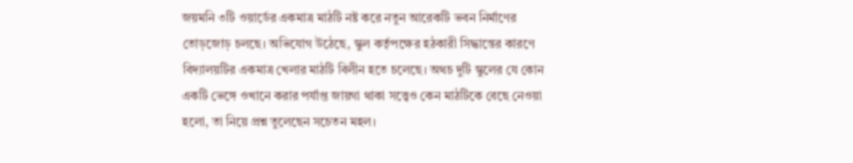জয়মনি ৩টি ওয়ার্ডের একমাত্র মাঠটি নষ্ট করে নতুন আরেকটি ভবন নির্মাণের তোড়জোড় চলছে। অভিযোগ উঠেছে, স্কুল কর্তৃপক্ষের হঠকারী সিদ্ধান্তের কারণে বিদ্যালয়টির একমাত্র খেলার মাঠটি বিলীন হতে চলেছে। অথচ দুটি স্কুলের যে কোন একটি ভেঙ্গে ওখানে করার পর্যাপ্ত জায়গা থাকা সত্ত্বেও কেন মাঠটিকে বেছে নেওয়া হলো, তা নিয়ে প্রশ্ন তুলেছেন সচেতন মহল।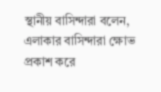স্থানীয় বাসিন্দারা বলেন, এলাকার বাসিন্দারা ক্ষোভ প্রকাশ করে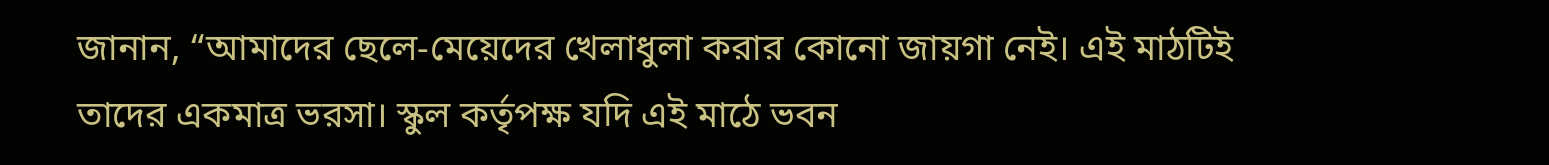জানান, “আমাদের ছেলে-মেয়েদের খেলাধুলা করার কোনো জায়গা নেই। এই মাঠটিই তাদের একমাত্র ভরসা। স্কুল কর্তৃপক্ষ যদি এই মাঠে ভবন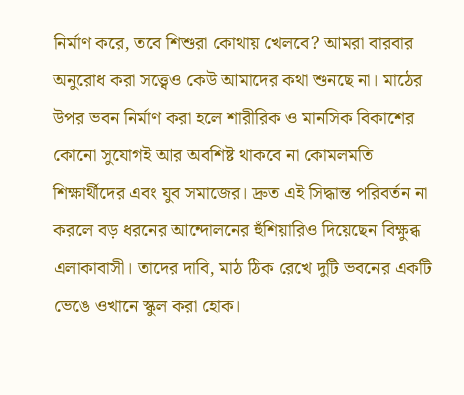নির্মাণ করে, তবে শিশুরা কোথায় খেলবে? আমরা বারবার অনুরোধ করা সত্ত্বেও কেউ আমাদের কথা শুনছে না। মাঠের উপর ভবন নির্মাণ করা হলে শারীরিক ও মানসিক বিকাশের কোনো সুযোগই আর অবশিষ্ট থাকবে না কোমলমতি শিক্ষার্থীদের এবং যুব সমাজের। দ্রুত এই সিদ্ধান্ত পরিবর্তন না করলে বড় ধরনের আন্দোলনের হুঁশিয়ারিও দিয়েছেন বিক্ষুব্ধ এলাকাবাসী। তাদের দাবি, মাঠ ঠিক রেখে দুটি ভবনের একটি ভেঙে ওখানে স্কুল করা হোক।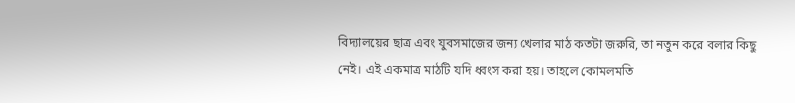বিদ্যালয়ের ছাত্র এবং যুবসমাজের জন্য খেলার মাঠ কতটা জরুরি, তা নতুন করে বলার কিছু নেই। এই একমাত্র মাঠটি যদি ধ্বংস করা হয়। তাহলে কোমলমতি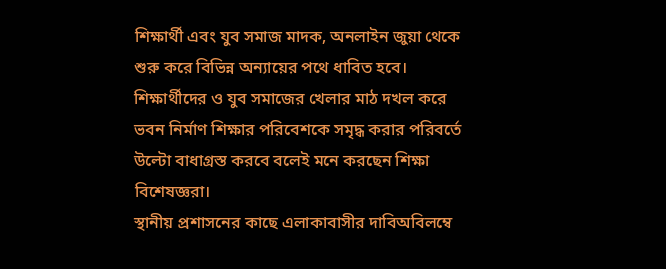শিক্ষার্থী এবং যুব সমাজ মাদক, অনলাইন জুয়া থেকে শুরু করে বিভিন্ন অন্যায়ের পথে ধাবিত হবে। শিক্ষার্থীদের ও যুব সমাজের খেলার মাঠ দখল করে ভবন নির্মাণ শিক্ষার পরিবেশকে সমৃদ্ধ করার পরিবর্তে উল্টো বাধাগ্রস্ত করবে বলেই মনে করছেন শিক্ষা বিশেষজ্ঞরা।
স্থানীয় প্রশাসনের কাছে এলাকাবাসীর দাবিঅবিলম্বে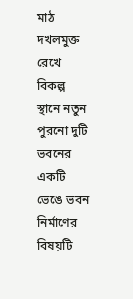মাঠ দখলমুক্ত রেখে বিকল্প স্থানে নতুন পুরনো দুটি ভবনের একটি ভেঙে ভবন নির্মাণের বিষয়টি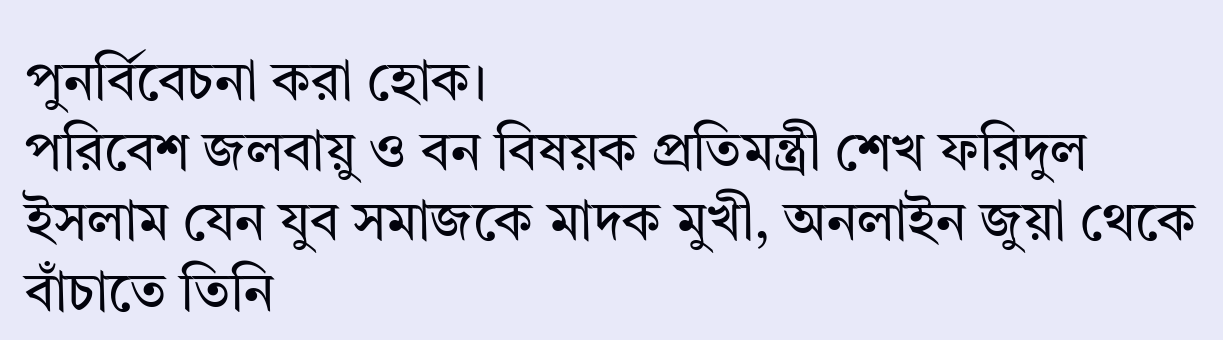পুনর্বিবেচনা করা হোক।
পরিবেশ জলবায়ু ও বন বিষয়ক প্রতিমন্ত্রী শেখ ফরিদুল ইসলাম যেন যুব সমাজকে মাদক মুখী, অনলাইন জুয়া থেকে বাঁচাতে তিনি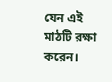যেন এই মাঠটি রক্ষা করেন।